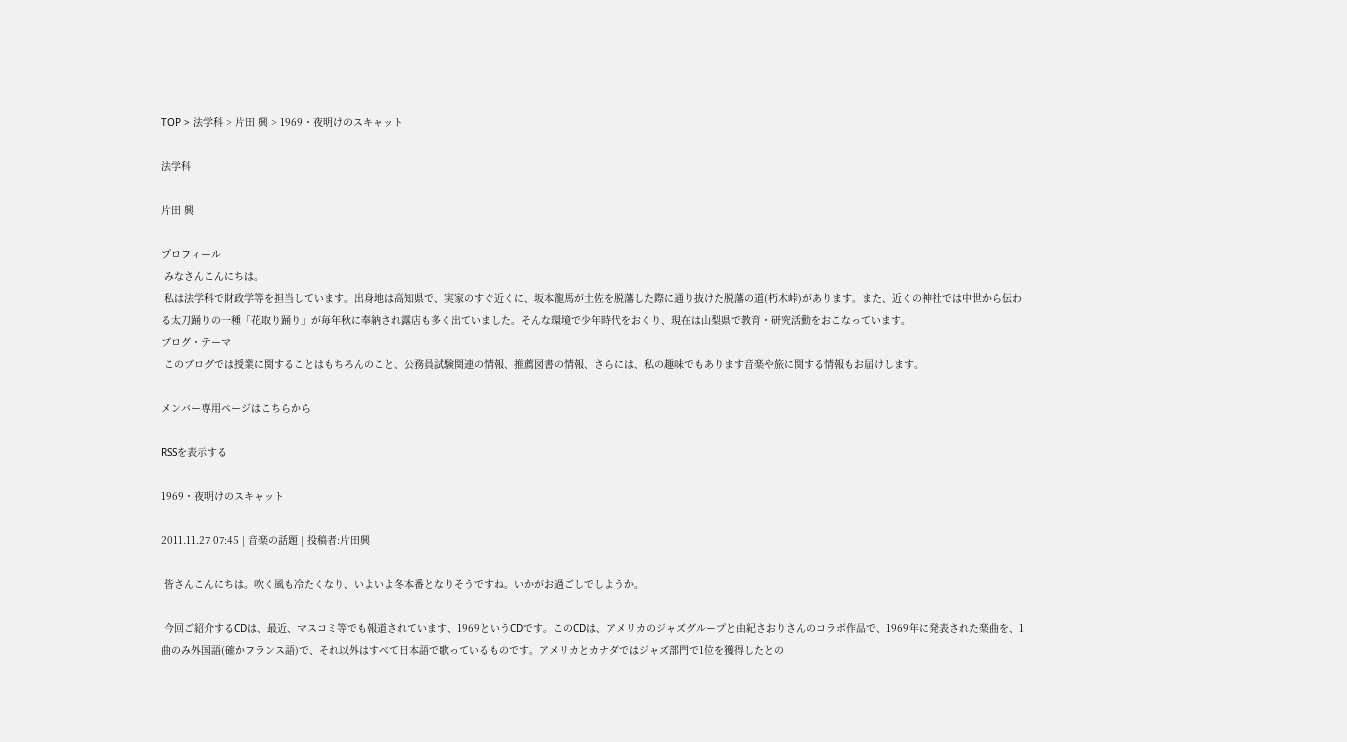TOP > 法学科 > 片田 興 > 1969・夜明けのスキャット

法学科

片田 興

プロフィール
 みなさんこんにちは。
 私は法学科で財政学等を担当しています。出身地は高知県で、実家のすぐ近くに、坂本龍馬が土佐を脱藩した際に通り抜けた脱藩の道(朽木峠)があります。また、近くの神社では中世から伝わる太刀踊りの一種「花取り踊り」が毎年秋に奉納され露店も多く出ていました。そんな環境で少年時代をおくり、現在は山梨県で教育・研究活動をおこなっています。
ブログ・テーマ
 このブログでは授業に関することはもちろんのこと、公務員試験関連の情報、推薦図書の情報、さらには、私の趣味でもあります音楽や旅に関する情報もお届けします。

メンバー専用ページはこちらから

RSSを表示する

1969・夜明けのスキャット

2011.11.27 07:45 | 音楽の話題 | 投稿者:片田興

 皆さんこんにちは。吹く風も冷たくなり、いよいよ冬本番となりそうですね。いかがお過ごしでしようか。

 今回ご紹介するCDは、最近、マスコミ等でも報道されています、1969というCDです。このCDは、アメリカのジャズグループと由紀さおりさんのコラボ作品で、1969年に発表された楽曲を、1曲のみ外国語(確かフランス語)で、それ以外はすべて日本語で歌っているものです。アメリカとカナダではジャズ部門で1位を獲得したとの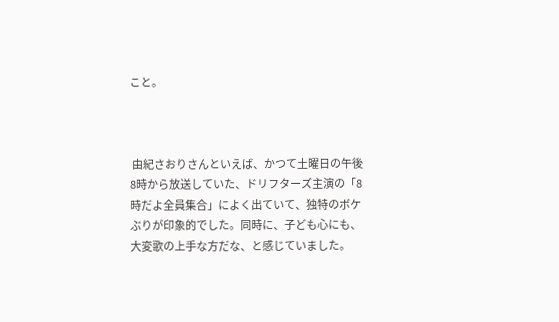こと。



 由紀さおりさんといえば、かつて土曜日の午後8時から放送していた、ドリフターズ主演の「8時だよ全員集合」によく出ていて、独特のボケぶりが印象的でした。同時に、子ども心にも、大変歌の上手な方だな、と感じていました。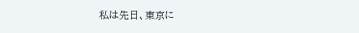私は先日、東京に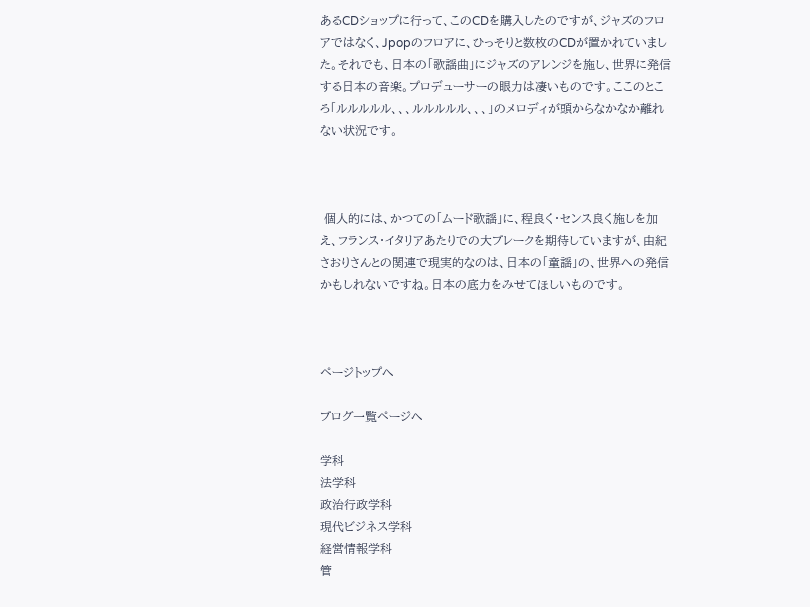あるCDショップに行って、このCDを購入したのですが、ジャズのフロアではなく、Jpopのフロアに、ひっそりと数枚のCDが置かれていました。それでも、日本の「歌謡曲」にジャズのアレンジを施し、世界に発信する日本の音楽。プロデューサーの眼力は凄いものです。ここのところ「ルルルルル、、、ルルルルル、、、」のメロディが頭からなかなか離れない状況です。



 個人的には、かつての「ムード歌謡」に、程良く・センス良く施しを加え、フランス・イタリアあたりでの大ブレークを期待していますが、由紀さおりさんとの関連で現実的なのは、日本の「童謡」の、世界への発信かもしれないですね。日本の底力をみせてほしいものです。



ページトップへ

ブログ一覧ページへ

学科
法学科
政治行政学科
現代ビジネス学科
経営情報学科
管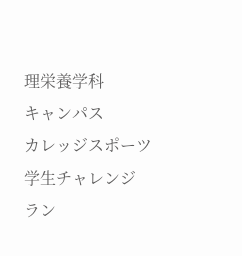理栄養学科
キャンパス
カレッジスポーツ
学生チャレンジ
ラン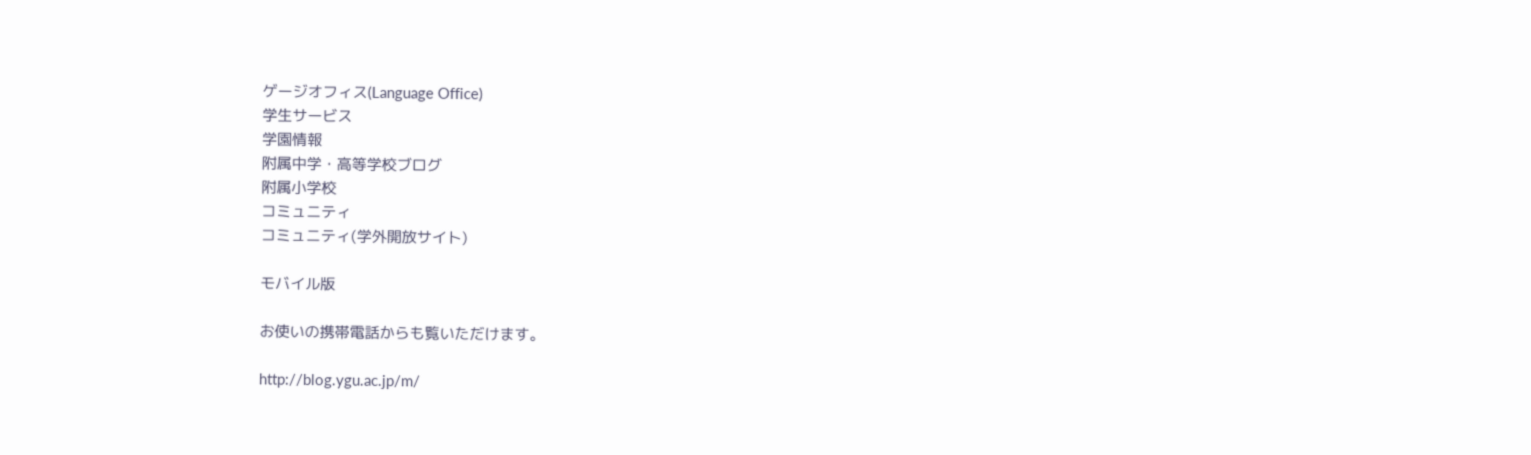ゲージオフィス(Language Office)
学生サービス
学園情報
附属中学・高等学校ブログ
附属小学校
コミュニティ
コミュニティ(学外開放サイト)

モバイル版

お使いの携帯電話からも覧いただけます。

http://blog.ygu.ac.jp/m/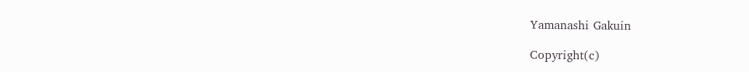Yamanashi Gakuin

Copyright(c)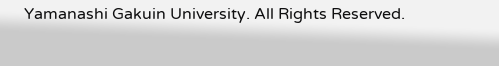Yamanashi Gakuin University. All Rights Reserved.